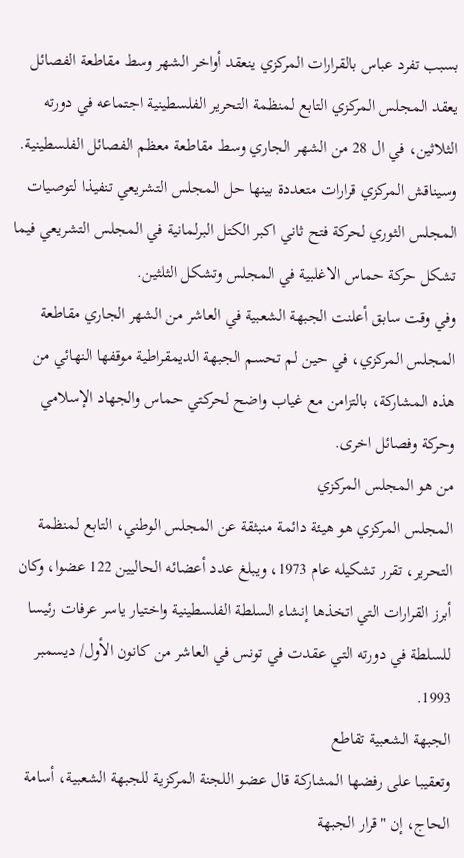بسبب تفرد عباس بالقرارات المركزي ينعقد أواخر الشهر وسط مقاطعة الفصائل
يعقد المجلس المركزي التابع لمنظمة التحرير الفلسطينية اجتماعه في دورته الثلاثين، في ال 28 من الشهر الجاري وسط مقاطعة معظم الفصائل الفلسطينية.
وسيناقش المركزي قرارات متعددة بينها حل المجلس التشريعي تنفيذا لتوصيات المجلس الثوري لحركة فتح ثاني اكبر الكتل البرلمانية في المجلس التشريعي فيما تشكل حركة حماس الاغلبية في المجلس وتشكل الثلثين.
وفي وقت سابق أعلنت الجبهة الشعبية في العاشر من الشهر الجاري مقاطعة المجلس المركزي، في حين لم تحسم الجبهة الديمقراطية موقفها النهائي من هذه المشاركة، بالتزامن مع غياب واضح لحركتي حماس والجهاد الإسلامي وحركة وفصائل اخرى.
من هو المجلس المركزي
المجلس المركزي هو هيئة دائمة منبثقة عن المجلس الوطني، التابع لمنظمة التحرير، تقرر تشكيله عام 1973، ويبلغ عدد أعضائه الحاليين 122 عضوا، وكان أبرز القرارات التي اتخذها إنشاء السلطة الفلسطينية واختيار ياسر عرفات رئيسا للسلطة في دورته التي عقدت في تونس في العاشر من كانون الأول/ ديسمبر 1993.
الجبهة الشعبية تقاطع
وتعقيبا على رفضها المشاركة قال عضو اللجنة المركزية للجبهة الشعبية، أسامة الحاج، إن "قرار الجبهة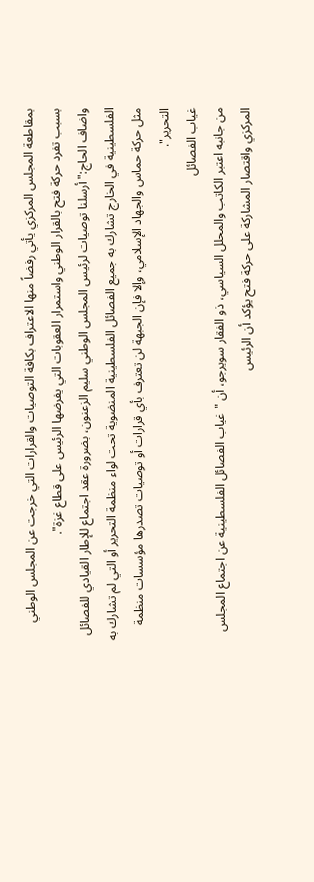بمقاطعة المجلس المركزي يأتي رفضاً منها الاعتراف بكافة التوصيات والقرارات التي خرجت عن المجلس الوطني بسبب تفرد حركة فتح بالقرار الوطني واستمرار العقوبات التي يفرضها الرئيس على قطاع غزة".
واضاف الحاج:"أرسلنا توصيات لرئيس المجلس الوطني سليم الزعنون، بضرورة عقد اجتماع للإطار القيادي للفصائل الفلسطينية في الخارج تشارك به جميع الفصائل الفلسطينية المنضوية تحت لواء منظمة التحرير أو التي لم تشارك به مثل حركة حماس والجهاد الإسلامي، وإلا فإن الجبهة لن تعترف بأي قرارات أو توصيات تصدرها مؤسسات منظمة التحرير".
غياب الفصائل
من جانبه اعتبر الكاتب والمحلل السياسي، ذو الفقار سويرجو، أن "غياب الفصائل الفلسطينية عن اجتماع المجلس المركزي واقتصار المشاركة على حركة فتح يؤكد أن الرئيس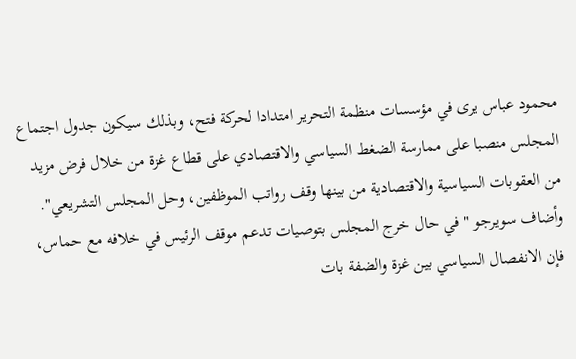محمود عباس يرى في مؤسسات منظمة التحرير امتدادا لحركة فتح، وبذلك سيكون جدول اجتماع المجلس منصبا على ممارسة الضغط السياسي والاقتصادي على قطاع غزة من خلال فرض مزيد من العقوبات السياسية والاقتصادية من بينها وقف رواتب الموظفين، وحل المجلس التشريعي".
وأضاف سويرجو "في حال خرج المجلس بتوصيات تدعم موقف الرئيس في خلافه مع حماس، فإن الانفصال السياسي بين غزة والضفة بات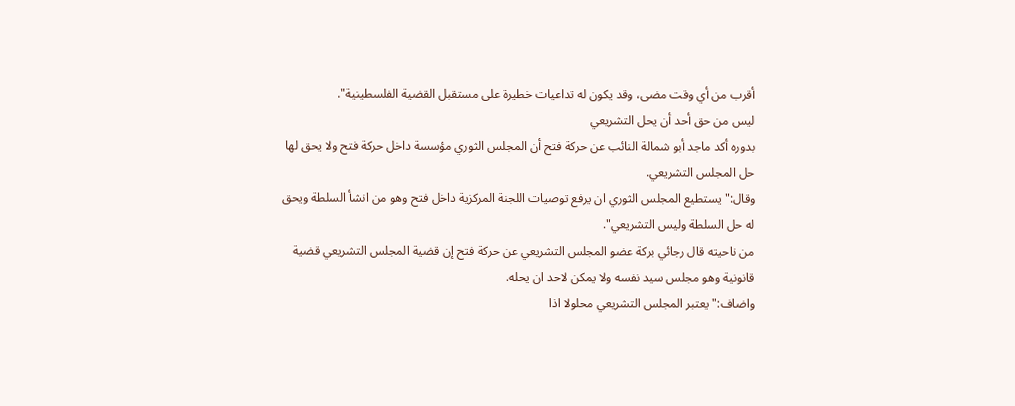أقرب من أي وقت مضى، وقد يكون له تداعيات خطيرة على مستقبل القضية الفلسطينية".
ليس من حق أحد أن يحل التشريعي
بدوره أكد ماجد أبو شمالة النائب عن حركة فتح أن المجلس الثوري مؤسسة داخل حركة فتح ولا يحق لها حل المجلس التشريعي.
وقال:" يستطيع المجلس الثوري ان يرفع توصيات اللجنة المركزية داخل فتح وهو من انشأ السلطة ويحق له حل السلطة وليس التشريعي".
من ناحيته قال رجائي بركة عضو المجلس التشريعي عن حركة فتح إن قضية المجلس التشريعي قضية قانونية وهو مجلس سيد نفسه ولا يمكن لاحد ان يحله.
واضاف:"يعتبر المجلس التشريعي محلولا اذا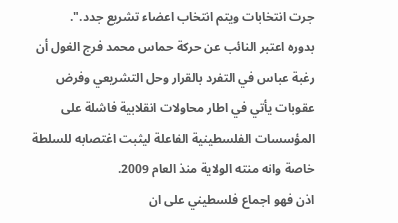جرت انتخابات ويتم انتخاب اعضاء تشريع جدد.".
بدوره اعتبر النائب عن حركة حماس محمد فرج الغول أن رغبة عباس في التفرد بالقرار وحل التشريعي وفرض عقوبات يأتي في اطار محاولات انقلابية فاشلة على المؤسسات الفلسطينية الفاعلة ليثبت اغتصابه للسلطة خاصة وانه منته الولاية منذ العام 2009.
اذن فهو اجماع فلسطيني على ان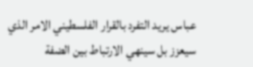عباس يريد التفرد بالقرار الفلسطيني الامر الذي سيعزز بل سينهي الارتباط بين الضفة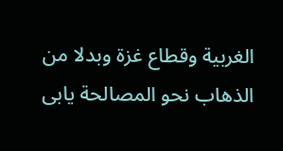الغربية وقطاع غزة وبدلا من الذهاب نحو المصالحة يابى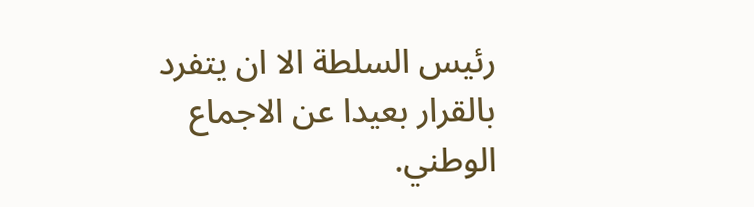رئيس السلطة الا ان يتفرد بالقرار بعيدا عن الاجماع الوطني.